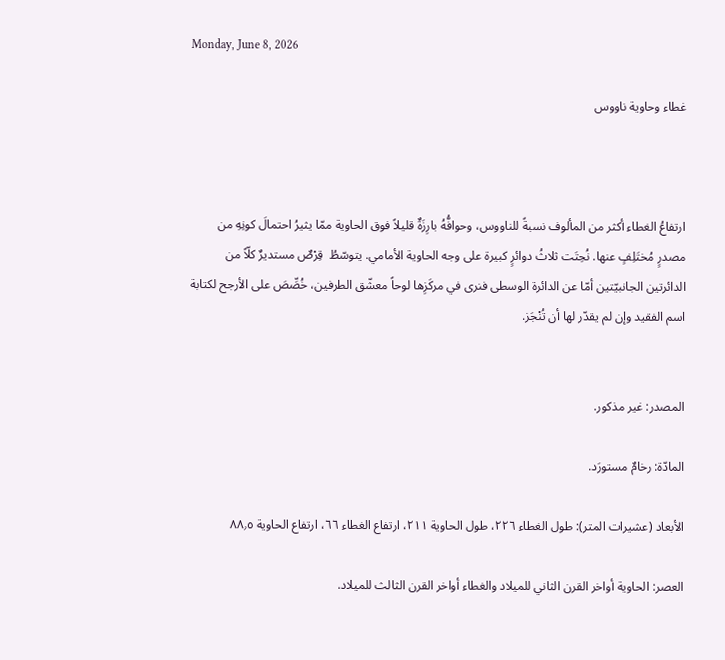Monday, June 8, 2026

غطاء وحاوية ناووس



ارتفاعُ الغطاء أكثر من المألوف نسبةً للناووس، وحوافُّهُ بارِزَةٌ قليلاً فوق الحاوية ممّا يثيرُ احتمالَ كونِهِ من مصدرٍ مُختَلِفٍ عنها. نُحِتَت ثلاثُ دوائرٍ كبيرة على وجه الحاوية الأمامي. يتوسّطُ  قِرْصٌ مستديرٌ كلّاً من الدائرتين الجانبيّتين أمّا عن الدائرة الوسطى فنرى في مركَزِها لوحاً معشّق الطرفين، خُصِّصَ على الأرجح لكتابة اسم الفقيد وإن لم يقدّر لها أن تُنْجَز.


المصدر: غير مذكور.

المادّة: رخامٌ مستورَد.

الأبعاد (عشيرات المتر): طول الغطاء ٢٢٦، طول الحاوية ٢١١، ارتفاع الغطاء ٦٦، ارتفاع الحاوية ٨٨٫٥

العصر: الحاوية أواخر القرن الثاني للميلاد والغطاء أواخر القرن الثالث للميلاد.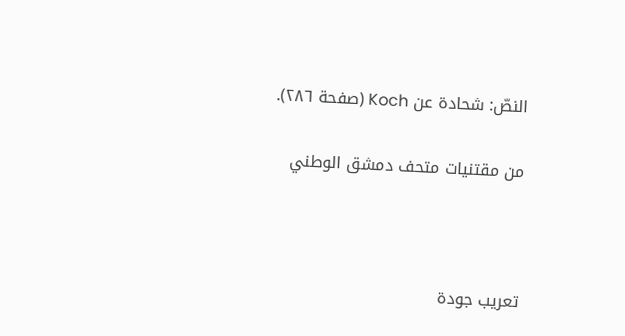النصّ: شحادة عن Koch (صفحة ٢٨٦).

من مقتنيات متحف دمشق الوطني



تعريب جودة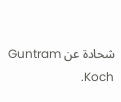شحادة عن Guntram Koch.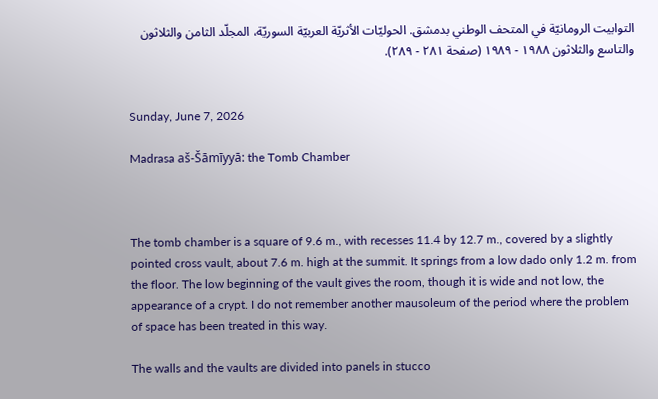التوابيت الرومانيّة في المتحف الوطني بدمشق. الحوليّات الأثريّة العربيّة السوريّة، المجلّد الثامن والثلاثون والتاسع والثلاثون ١٩٨٨ - ١٩٨٩ (صفحة ٢٨١ - ٢٨٩).


Sunday, June 7, 2026

Madrasa aš-Šāmīyyā: the Tomb Chamber



The tomb chamber is a square of 9.6 m., with recesses 11.4 by 12.7 m., covered by a slightly pointed cross vault, about 7.6 m. high at the summit. It springs from a low dado only 1.2 m. from the floor. The low beginning of the vault gives the room, though it is wide and not low, the appearance of a crypt. I do not remember another mausoleum of the period where the problem of space has been treated in this way.

The walls and the vaults are divided into panels in stucco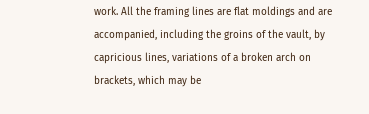work. All the framing lines are flat moldings and are accompanied, including the groins of the vault, by capricious lines, variations of a broken arch on brackets, which may be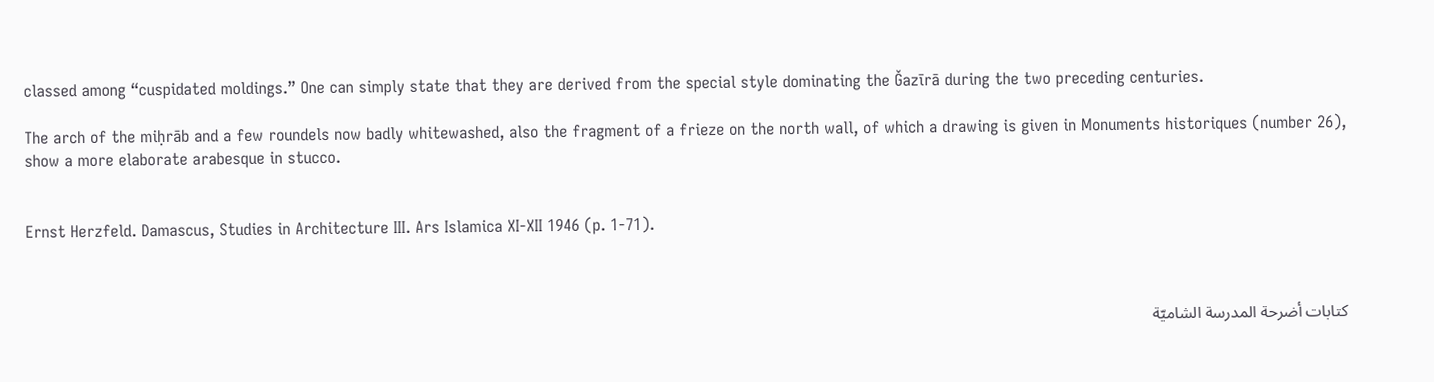classed among “cuspidated moldings.” One can simply state that they are derived from the special style dominating the Ǧazīrā during the two preceding centuries.

The arch of the miḥrāb and a few roundels now badly whitewashed, also the fragment of a frieze on the north wall, of which a drawing is given in Monuments historiques (number 26), show a more elaborate arabesque in stucco.


Ernst Herzfeld. Damascus, Studies in Architecture III. Ars Islamica XI-XII 1946 (p. 1-71).



كتابات أضرحة المدرسة الشاميّة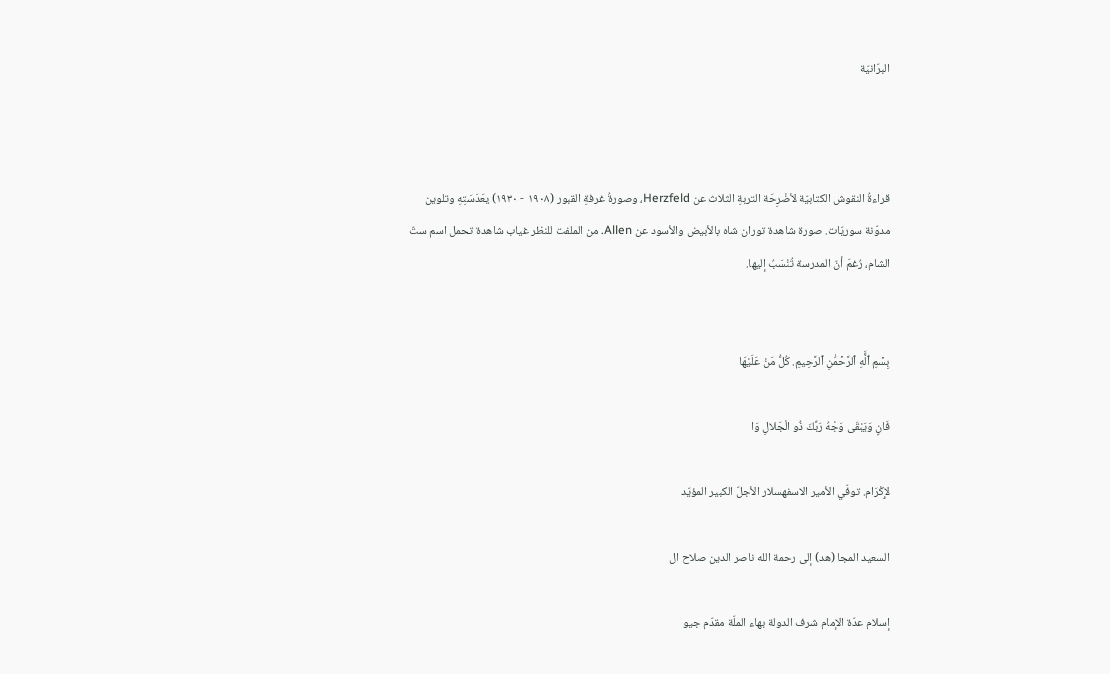البرّانيّة



قراءةُ النقوش الكتابيّة لأضْرِحَة التربةِ الثلاث عن Herzfeld، وصورةُ غرفةِ القبور (١٩٠٨ - ١٩٣٠) يعَدَسَتِهِ وتلوين مدوّنة سوريّات. صورة شاهدة توران شاه بالأبيض والأسود عن Allen. من الملفت للنظر غياب شاهدة تحمل اسم ستّ الشام، رُغمَ أنّ المدرسة تُنْسَبُ إليها.


بِسۡمِ ٱڵَّهِ ٱلرَّحۡمَٰنِ ٱلرَّحِيمِ. كُلُّ مَنْ عَلَيْهَا

فَانٍ وَيَبْقَى وَجْهُ رَبِّكَ ذُو الْجَلالِ وَا

لإِكْرَام. توفّي الأمير الاسفهسلار الأجلّ الكبير المؤيّد

السعيد المجا (هد) إلى رحمة الله ناصر الدين صلاح ال

إسلام عدّة الإمام شرف الدولة بهاء الملّة مقدّم جيو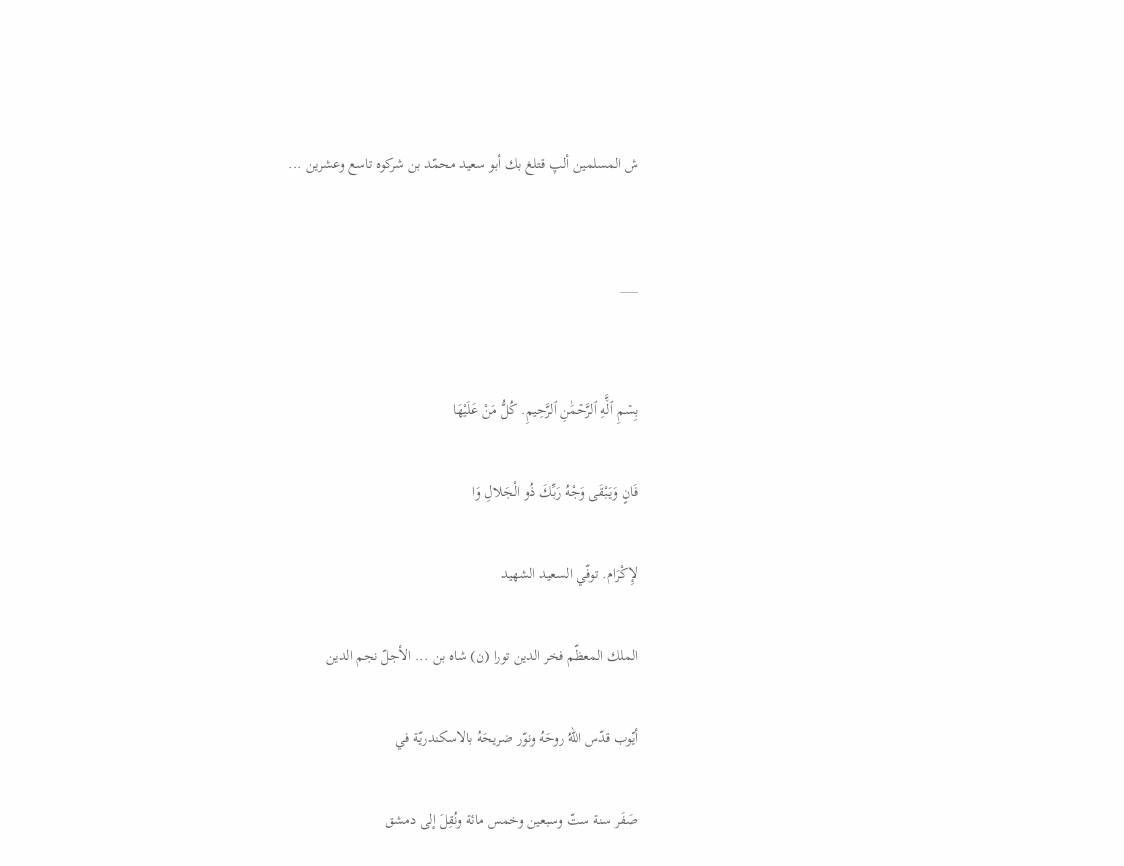ش المسلمين ألپ قتلغ بك أبو سعيد محمّد بن شركوه تاسع وعشرين ...


___


بِسۡمِ ٱڵَّهِ ٱلرَّحۡمَٰنِ ٱلرَّحِيمِ. كُلُّ مَنْ عَلَيْهَا

فَانٍ وَيَبْقَى وَجْهُ رَبِّكَ ذُو الْجَلالِ وَا

لإِكْرَام. توفّي السعيد الشهيد

الملك المعظّم فخر الدين تورا (ن) شاه بن ... الأجلّ نجم الدين

أيّوب قدّس اللهُ روحَهُ ونوّر ضريحَهُ بالاسكندريّة في

صَفَر سنة ستّ وسبعين وخمس مائة ونُقِلَ إلى دمشق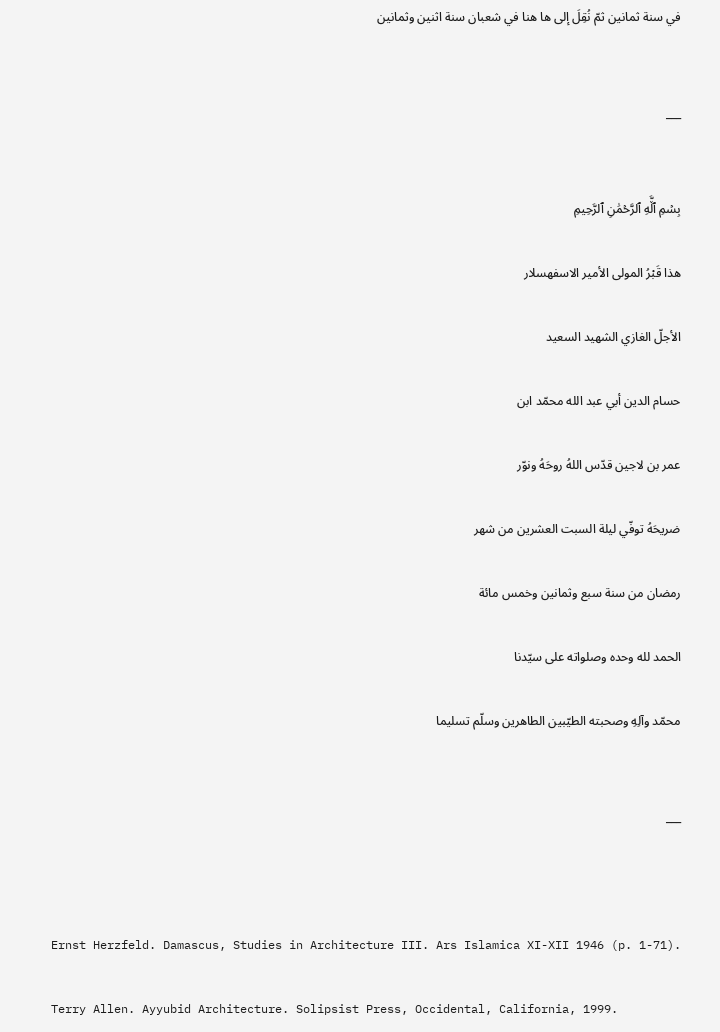في سنة ثمانين ثمّ نُقِلَ إلى ها هنا في شعبان سنة اثنين وثمانين


___


بِسۡمِ ٱڵَّهِ ٱلرَّحۡمَٰنِ ٱلرَّحِيمِ

هذا قَبْرُ المولى الأمير الاسفهسلار

الأجلّ الغازي الشهيد السعيد

حسام الدين أبي عبد الله محمّد ابن

عمر بن لاجين قدّس اللهُ روحَهُ ونوّر

ضريحَهُ توفّي ليلة السبت العشرين من شهر

رمضان من سنة سبع وثمانين وخمس مائة

الحمد لله وحده وصلواته على سيّدنا

محمّد وآلِهِ وصحبته الطيّبين الطاهرين وسلّم تسليما


___



Ernst Herzfeld. Damascus, Studies in Architecture III. Ars Islamica XI-XII 1946 (p. 1-71).

Terry Allen. Ayyubid Architecture. Solipsist Press, Occidental, California, 1999.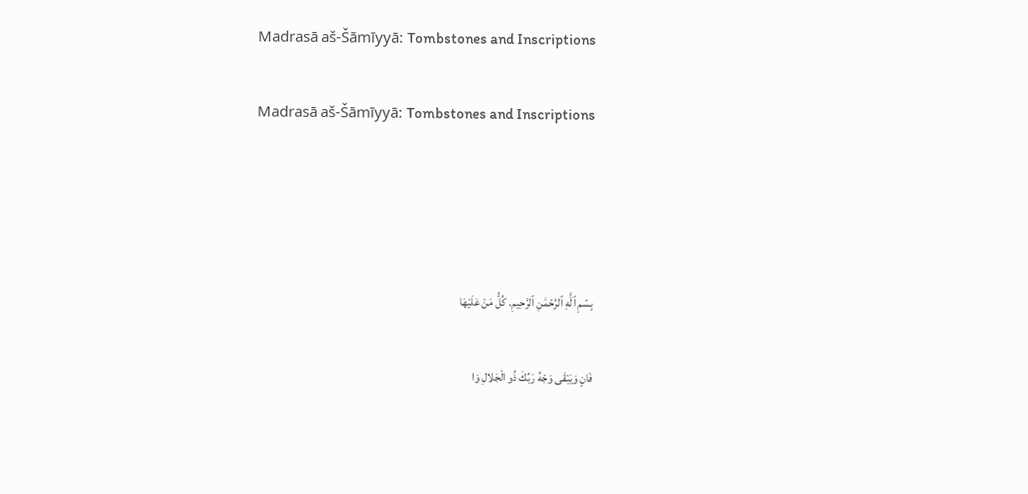Madrasā aš-Šāmīyyā: Tombstones and Inscriptions

Madrasā aš-Šāmīyyā: Tombstones and Inscriptions




بِسۡمِ ٱڵَّهِ ٱلرَّحۡمَٰنِ ٱلرَّحِيمِ. كُلُّ مَنْ عَلَيْهَا

فَانٍ وَيَبْقَى وَجْهُ رَبِّكَ ذُو الْجَلالِ وَا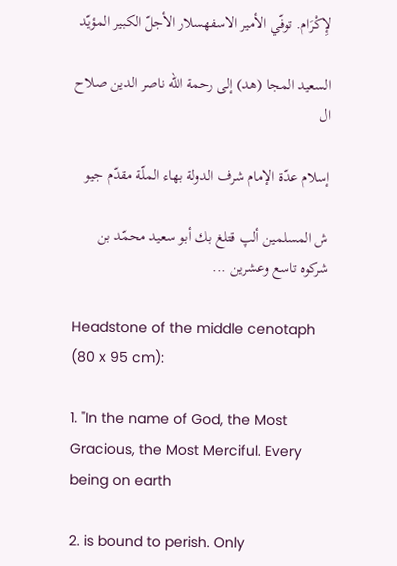لإِكْرَام. توفّي الأمير الاسفهسلار الأجلّ الكبير المؤيّد

السعيد المجا (هد) إلى رحمة الله ناصر الدين صلاح ال

إسلام عدّة الإمام شرف الدولة بهاء الملّة مقدّم جيو

ش المسلمين ألپ قتلغ بك أبو سعيد محمّد بن شركوه تاسع وعشرين ...

Headstone of the middle cenotaph (80 x 95 cm):

1. "In the name of God, the Most Gracious, the Most Merciful. Every being on earth

2. is bound to perish. Only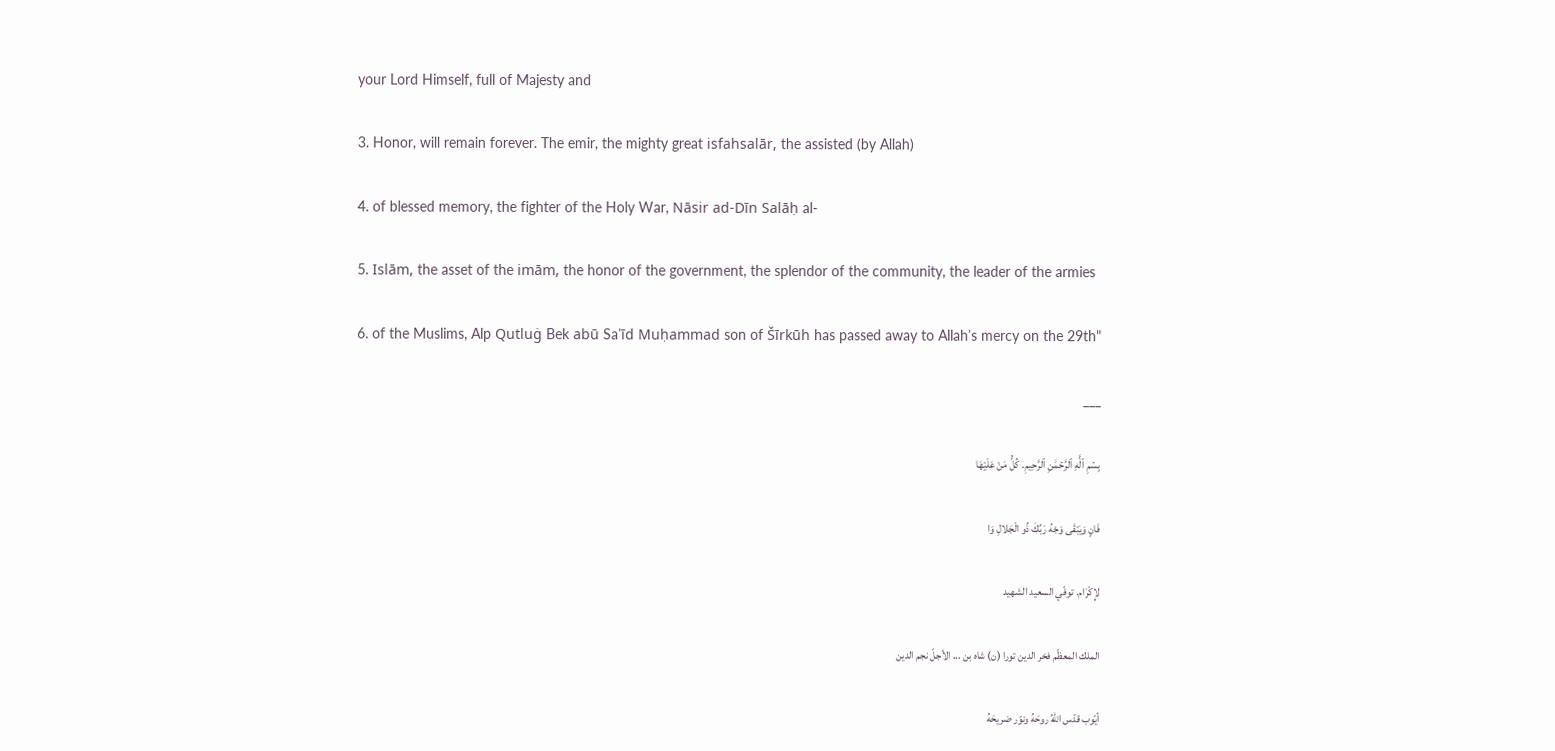your Lord Himself, full of Majesty and

3. Honor, will remain forever. The emir, the mighty great isfahsalār, the assisted (by Allah)

4. of blessed memory, the fighter of the Holy War, Nāsir ad-Dīn Salāḥ al-

5. Islām, the asset of the imām, the honor of the government, the splendor of the community, the leader of the armies

6. of the Muslims, Alp Qutluġ Bek abū Saʿīd Muḥammad son of Šīrkūh has passed away to Allahʾs mercy on the 29th"

___

بِسۡمِ ٱڵَّهِ ٱلرَّحۡمَٰنِ ٱلرَّحِيمِ. كُلُّ مَنْ عَلَيْهَا

فَانٍ وَيَبْقَى وَجْهُ رَبِّكَ ذُو الْجَلالِ وَا

لإِكْرَام. توفّي السعيد الشهيد

الملك المعظّم فخر الدين تورا (ن) شاه بن ... الأجلّ نجم الدين

أيّوب قدّس اللهُ روحَهُ ونوّر ضريحَهُ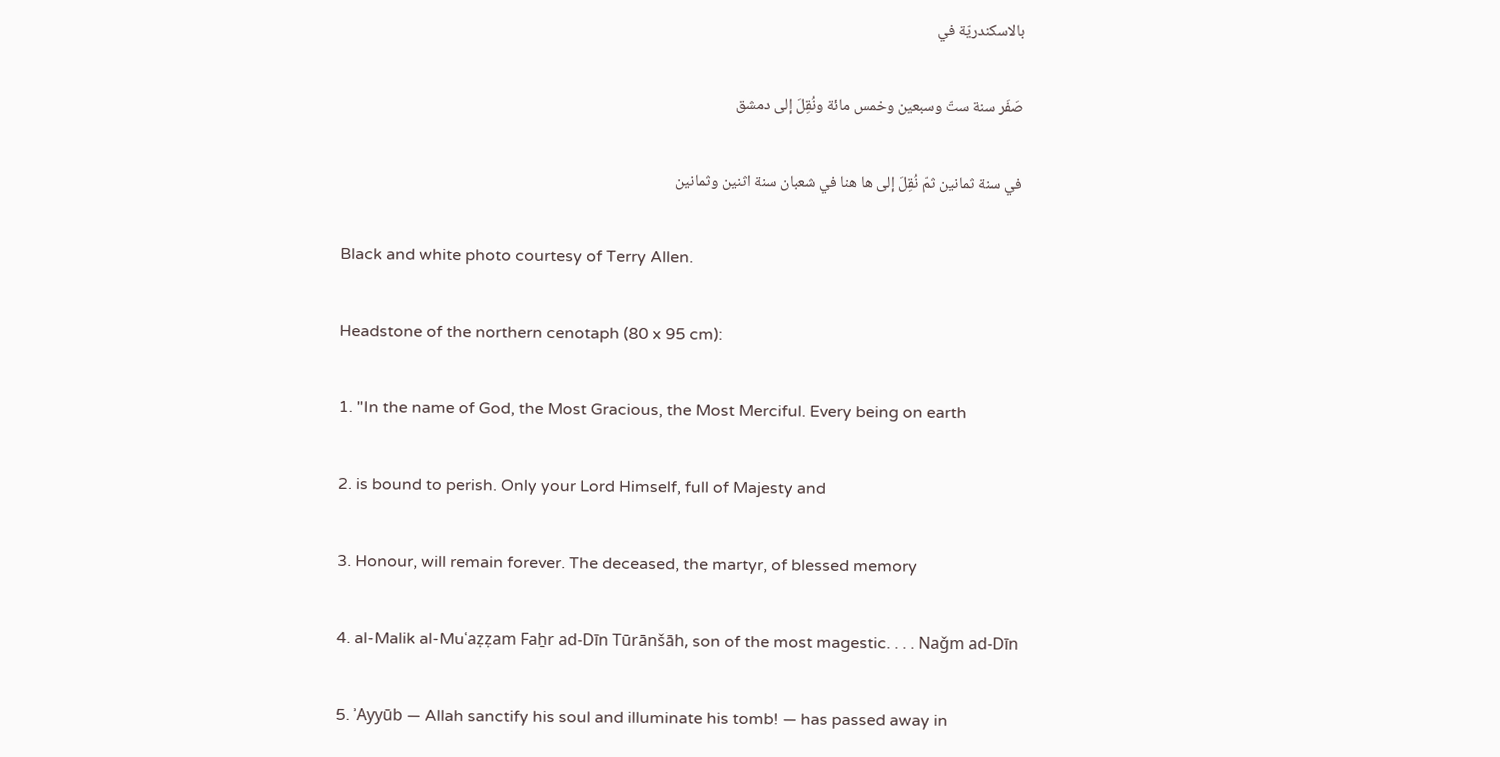بالاسكندريّة في

صَفَر سنة ستّ وسبعين وخمس مائة ونُقِلَ إلى دمشق

في سنة ثمانين ثمّ نُقِلَ إلى ها هنا في شعبان سنة اثنين وثمانين

Black and white photo courtesy of Terry Allen.

Headstone of the northern cenotaph (80 x 95 cm):

1. "In the name of God, the Most Gracious, the Most Merciful. Every being on earth

2. is bound to perish. Only your Lord Himself, full of Majesty and

3. Honour, will remain forever. The deceased, the martyr, of blessed memory

4. al-Malik al-Muʿaẓẓam Faẖr ad-Dīn Tūrānšāh, son of the most magestic. . . . Naǧm ad-Dīn

5. ʾAyyūb — Allah sanctify his soul and illuminate his tomb! — has passed away in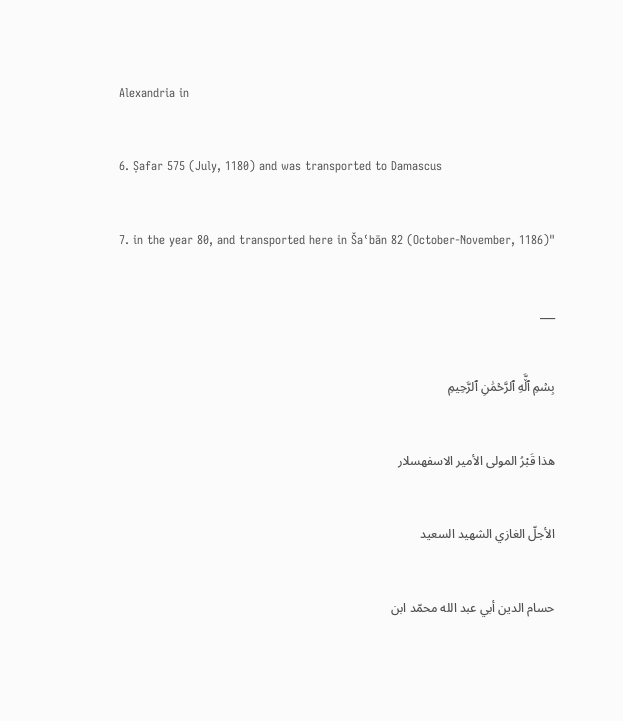Alexandria in

6. Ṣafar 575 (July, 1180) and was transported to Damascus

7. in the year 80, and transported here in Šaʿbān 82 (October-November, 1186)"

___

بِسۡمِ ٱڵَّهِ ٱلرَّحۡمَٰنِ ٱلرَّحِيمِ

هذا قَبْرُ المولى الأمير الاسفهسلار

الأجلّ الغازي الشهيد السعيد

حسام الدين أبي عبد الله محمّد ابن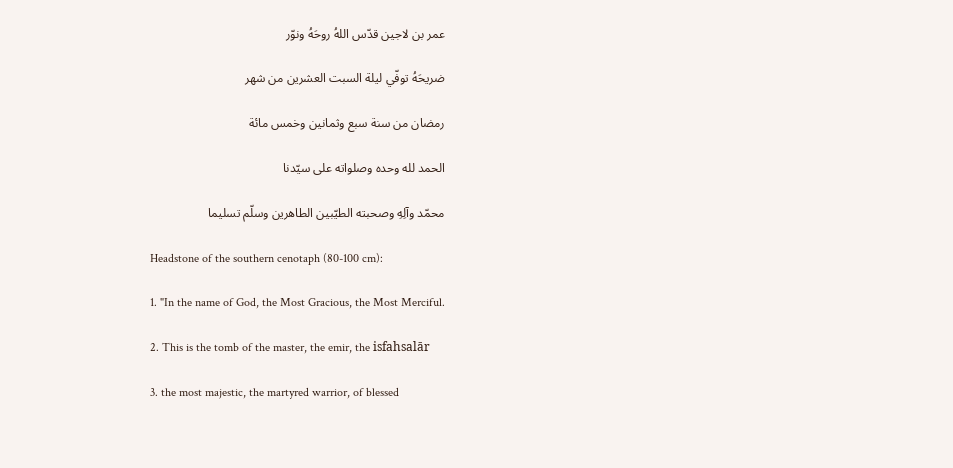عمر بن لاجين قدّس اللهُ روحَهُ ونوّر

ضريحَهُ توفّي ليلة السبت العشرين من شهر

رمضان من سنة سبع وثمانين وخمس مائة

الحمد لله وحده وصلواته على سيّدنا

محمّد وآلِهِ وصحبته الطيّبين الطاهرين وسلّم تسليما

Headstone of the southern cenotaph (80-100 cm):

1. "In the name of God, the Most Gracious, the Most Merciful.

2. This is the tomb of the master, the emir, the isfahsalār

3. the most majestic, the martyred warrior, of blessed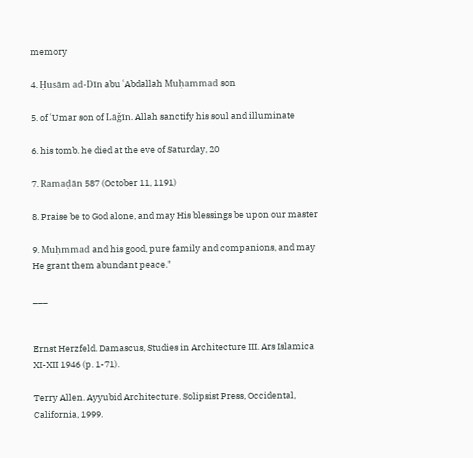memory

4. Ḥusām ad-Dīn abu ʿAbdallah Muḥammad son

5. of ʿUmar son of Lāǧīn. Allah sanctify his soul and illuminate

6. his tomb. he died at the eve of Saturday, 20

7. Ramaḍān 587 (October 11, 1191)

8. Praise be to God alone, and may His blessings be upon our master

9. Muḥmmad and his good, pure family and companions, and may He grant them abundant peace."

___


Ernst Herzfeld. Damascus, Studies in Architecture III. Ars Islamica XI-XII 1946 (p. 1-71).

Terry Allen. Ayyubid Architecture. Solipsist Press, Occidental, California, 1999.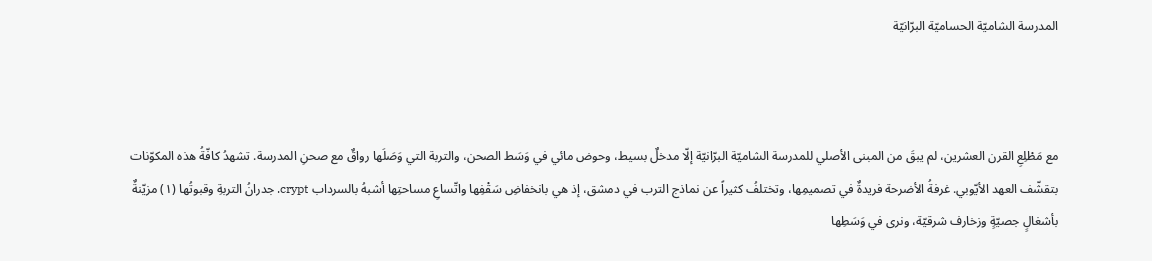المدرسة الشاميّة الحساميّة البرّانيّة



مع مَطْلِعِ القرن العشرين، لم يبقَ من المبنى الأصلي للمدرسة الشاميّة البرّانيّة إلّا مدخلٌ بسيط، وحوض مائي في وَسَط الصحن، والتربة التي وَصَلَها رواقٌ مع صحنِ المدرسة. تشهدُ كافّةُ هذه المكوّنات بتقشّف العهد الأيّوبي. غرفةُ الأضرحة فريدةٌ في تصميمِها، وتختلفُ كثيراً عن نماذج الترب في دمشق، إذ هي بانخفاضِ سَقْفِها واتّساعِ مساحتِها أشبهُ بالسرداب crypt. جدرانُ التربةِ وقبوتُها (١) مزيّنةٌ بأشغالٍ جصيّةٍ وزخارف شرقيّة، ونرى في وَسَطِها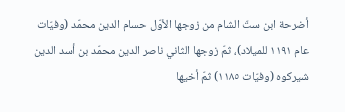أضرحة ابن ستّ الشام من زوجها الأوّل حسام الدين محمّد (وفيّات عام ١١٩١ للميلاد)، ثمّ زوجها الثاني ناصر الدين محمّد بن أسد الدين شيركوه (وفيّات ١١٨٥) ثمّ أخيها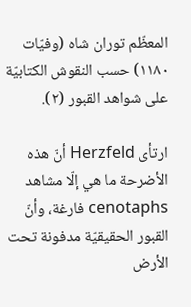المعظّم توران شاه (وفيّات ١١٨٠) حسب النقوش الكتابيّة على شواهد القبور (٢).

ارتأى Herzfeld أنّ هذه الأضرحة ما هي إلّا مشاهد cenotaphs فارغة، وأنّ القبور الحقيقيّة مدفونة تحت الأرض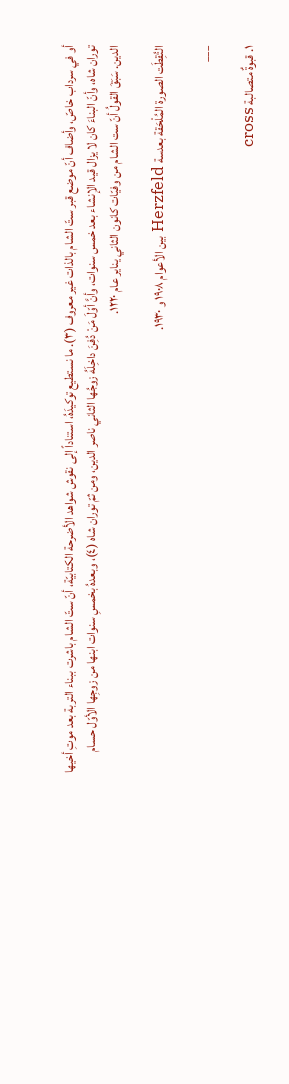أو في سرداب خاصّ، وأضاف أنّ موضع قبر ستّ الشام بالذات غير معروف (٣). ما نستطيع توكيدَهُ، استناداً إلى نقوش شواهد الأضرحة الكتابيّة، أنّ ستّ الشام باشرت ببناء التربة بعد موتِ أخيها توران شاه، وأنّ البناءَ كان لا يزال قيد الإنشاء بعد خمس سنوات، وأنَّ أوّلَ مَنْ دُفِنَ داخِلَهُ زوجُها الثاني ناصر الدين، ومن ثمّ توران شاه (٤)، وبعدهُ بخمسِ سنوات ابنها من زوجِها الأوّل حسام الدين. سَبَقَ القولُ أنّ ست الشام من وفيّات كانون الثاني يناير عام ١٢٢٠.

التُقِطَت الصورة المُلْحَقة بعدسة Herzfeld بين الأعوام ١٩٠٨ و ١٩٣٠.

___

١. قبوةٌ متصالبة cross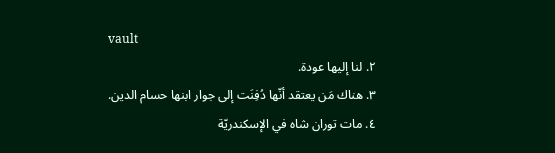vault
٢. لنا إليها عودة.
٣. هناك مَن يعتقد أنّها دُفِنَت إلى جوار ابنها حسام الدين.
٤. مات توران شاه في الإسكندريّة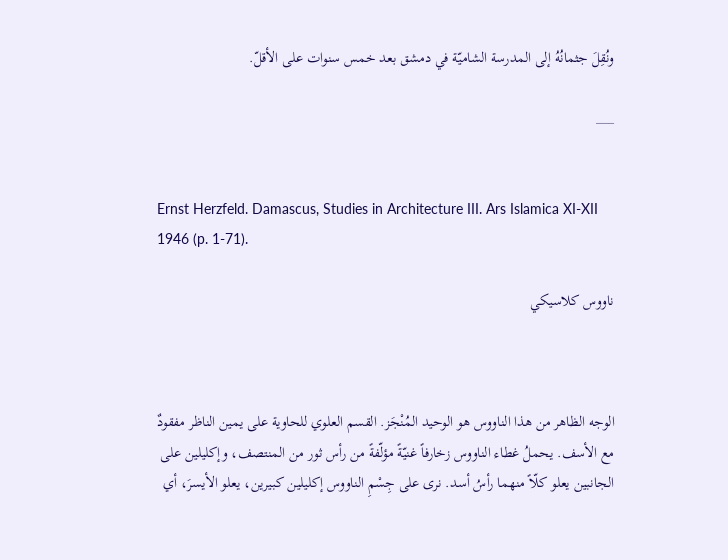ونُقِلَ جثمانُهُ إلى المدرسة الشاميّة في دمشق بعد خمس سنوات على الأقلّ.

___


Ernst Herzfeld. Damascus, Studies in Architecture III. Ars Islamica XI-XII 1946 (p. 1-71).

ناووس كلاسيكي



الوجه الظاهر من هذا الناووس هو الوحيد المُنْجَز. القسم العلوي للحاوية على يمين الناظر مفقودٌ مع الأسف. يحملُ غطاء الناووس زخارفاً غنيّةً مؤلّفةً من رأس ثور من المنتصف، وإكليلين على الجانبين يعلو كلّاً منهما رأسُ أسد. نرى على جِسْمِ الناووس إكليلين كبيرين، يعلو الأيسرَ، أي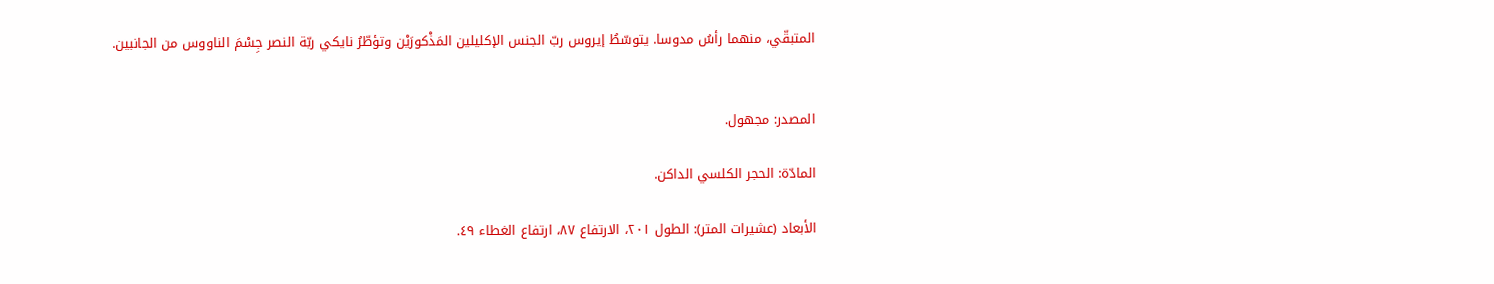المتبقّي، منهما رأسُ مدوسا. يتوسّطُ إيروس ربّ الجنس الإكليلين المَذْكورَيْن وتؤطّرُ نايكي ربّة النصر جِسْمَ الناووس من الجانبين.


المصدر: مجهول.

المادّة: الحجر الكلسي الداكن.

الأبعاد (عشيرات المتر): الطول ٢٠١، الارتفاع ٨٧، ارتفاع الغطاء ٤٩.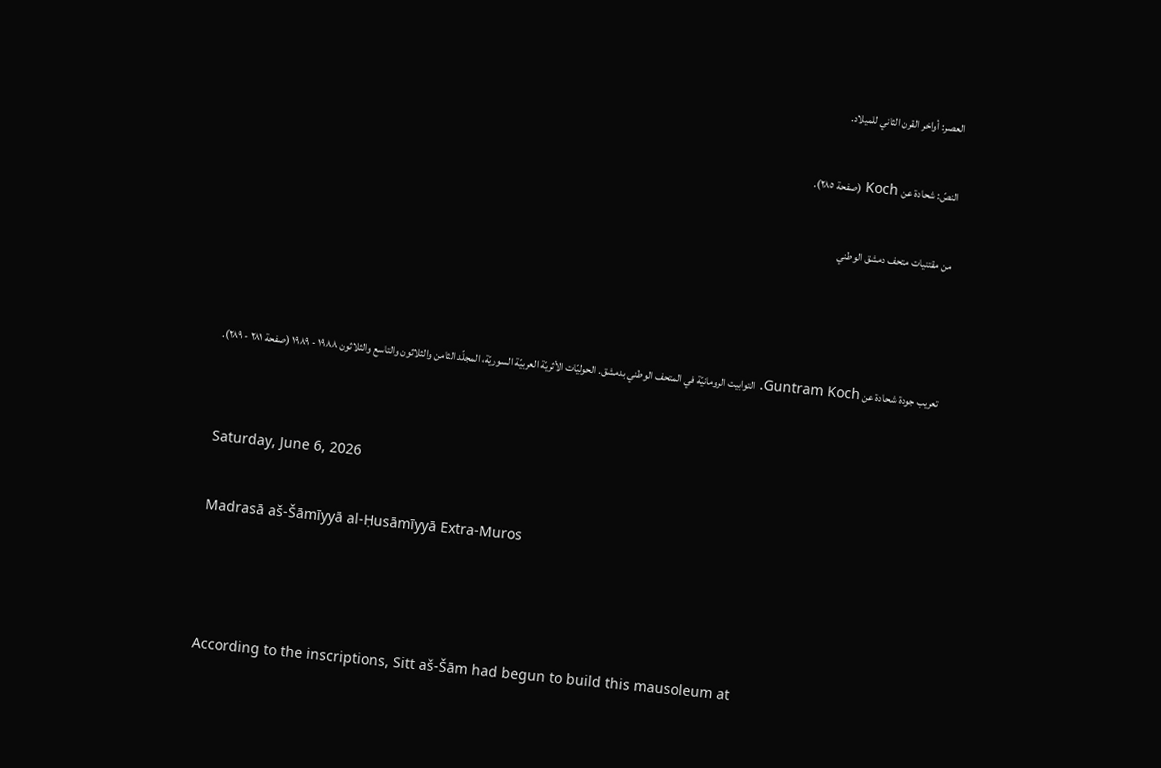العصر: أواخر القرن الثاني للميلاد.

النصّ: شحادة عن Koch (صفحة ٢٨٥).

من مقتنيات متحف دمشق الوطني



تعريب جودة شحادة عن Guntram Koch. التوابيت الرومانيّة في المتحف الوطني بدمشق. الحوليّات الأثريّة العربيّة السوريّة، المجلّد الثامن والثلاثون والتاسع والثلاثون ١٩٨٨ - ١٩٨٩ (صفحة ٢٨١ - ٢٨٩).


Saturday, June 6, 2026

Madrasā aš-Šāmīyyā al-Ḥusāmīyyā Extra-Muros



According to the inscriptions, Sitt aš-Šām had begun to build this mausoleum at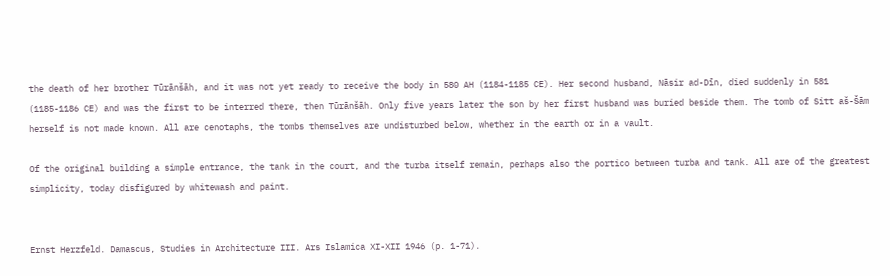the death of her brother Tūrānšāh, and it was not yet ready to receive the body in 580 AH (1184-1185 CE). Her second husband, Nāsir ad-Dīn, died suddenly in 581 (1185-1186 CE) and was the first to be interred there, then Tūrānšāh. Only five years later the son by her first husband was buried beside them. The tomb of Sitt aš-Šām herself is not made known. All are cenotaphs, the tombs themselves are undisturbed below, whether in the earth or in a vault.

Of the original building a simple entrance, the tank in the court, and the turba itself remain, perhaps also the portico between turba and tank. All are of the greatest simplicity, today disfigured by whitewash and paint.


Ernst Herzfeld. Damascus, Studies in Architecture III. Ars Islamica XI-XII 1946 (p. 1-71).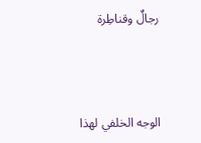رجالٌ وقناطِرة



الوجه الخلفي لهذا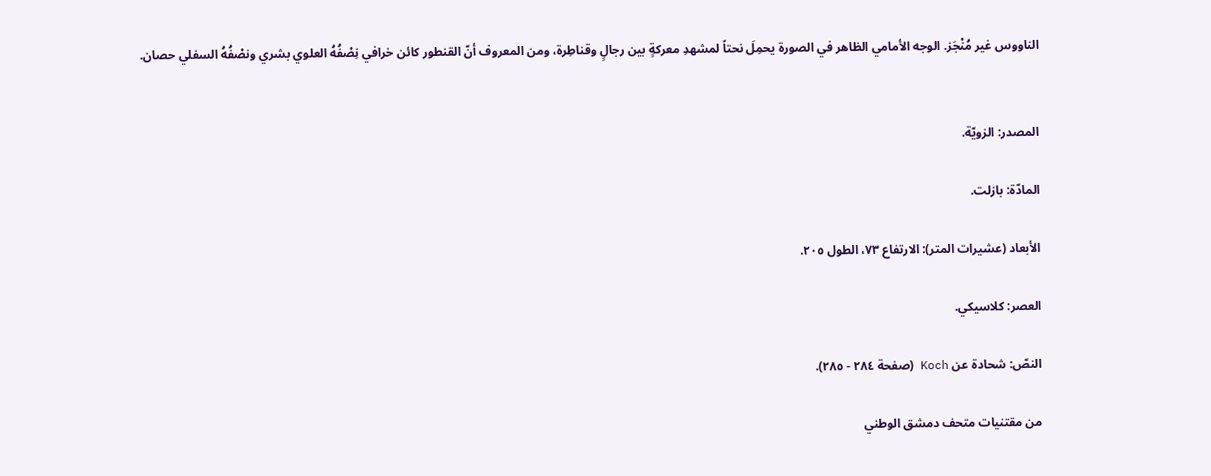الناووس غير مُنْجَز. الوجه الأمامي الظاهر في الصورة يحمِلَ نحتاً لمشهدِ معركةٍ بين رجالٍ وقناطِرة، ومن المعروف أنّ القنطور كائن خرافي نِصْفُهُ العلوي بشري ونصْفُهُ السفلي حصان.


المصدر: الزويّة.

المادّة: بازلت.

الأبعاد (عشيرات المتر): الارتفاع ٧٣، الطول ٢٠٥.

العصر: كلاسيكي.

النصّ: شحادة عن Koch (صفحة ٢٨٤ - ٢٨٥).

من مقتنيات متحف دمشق الوطني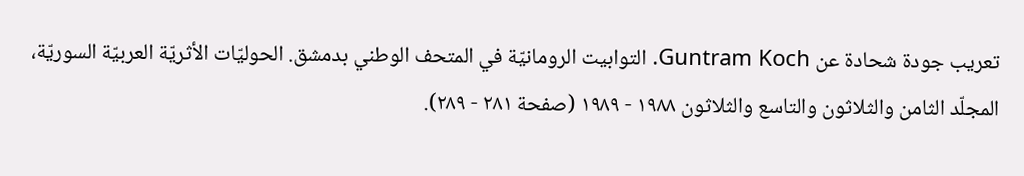تعريب جودة شحادة عن Guntram Koch. التوابيت الرومانيّة في المتحف الوطني بدمشق. الحوليّات الأثريّة العربيّة السوريّة، المجلّد الثامن والثلاثون والتاسع والثلاثون ١٩٨٨ - ١٩٨٩ (صفحة ٢٨١ - ٢٨٩).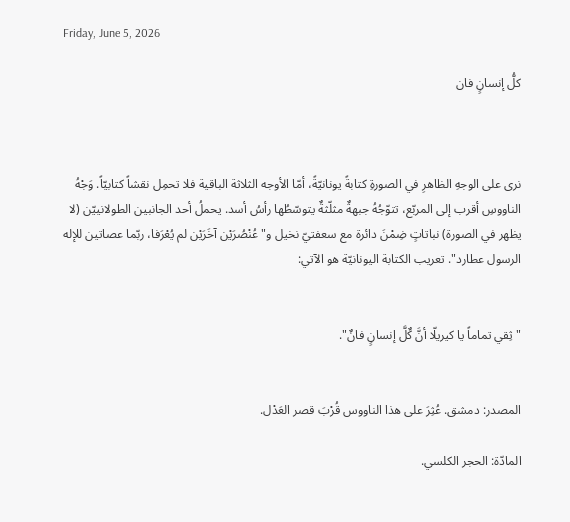Friday, June 5, 2026

كلُّ إنسانٍ فان



نرى على الوجهِ الظاهرِ في الصورةِ كتابةً يونانيّةً، أمّا الأوجه الثلاثة الباقية فلا تحمِل نقشاً كتابيّاً. وَجْهُ الناووسِ أقرب إلى المربّع، تتوّجُهُ جبهةٌ مثلّثةٌ يتوسّطُها رأسُ أسد. يحملُ أحد الجانبين الطولانييّن (لا يظهر في الصورة) نباتاتٍ ضِمْنَ دائرة مع سعفتيّ نخيل و"عُنْصُرَيْن آخَرَيْن لم يُعْرَفا، ربّما عصاتين للإله الرسول عطارد". تعريب الكتابة اليونانيّة هو الآتي:


"ثِقي تماماً يا كيريلّا أنَّ كٌلَّ إنسانٍ فانٌ".


المصدر: دمشق. عُثِرَ على هذا الناووس قُرْبَ قصر العَدْل.

المادّة: الحجر الكلسي.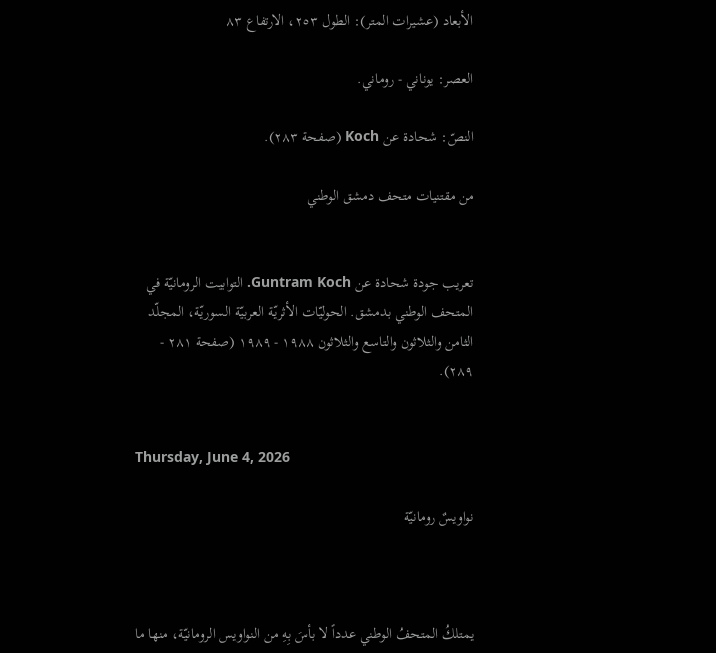الأبعاد (عشيرات المتر): الطول ٢٥٣، الارتفاع ٨٣

العصر: يوناني - روماني.

النصّ: شحادة عن Koch (صفحة ٢٨٣).

من مقتنيات متحف دمشق الوطني


تعريب جودة شحادة عن Guntram Koch. التوابيت الرومانيّة في المتحف الوطني بدمشق. الحوليّات الأثريّة العربيّة السوريّة، المجلّد الثامن والثلاثون والتاسع والثلاثون ١٩٨٨ - ١٩٨٩ (صفحة ٢٨١ - ٢٨٩).


Thursday, June 4, 2026

نواويسٌ رومانيّة



يمتلكُ المتحفُ الوطني عدداً لا بأسَ بِهِ من النواويس الرومانيّة، منها ما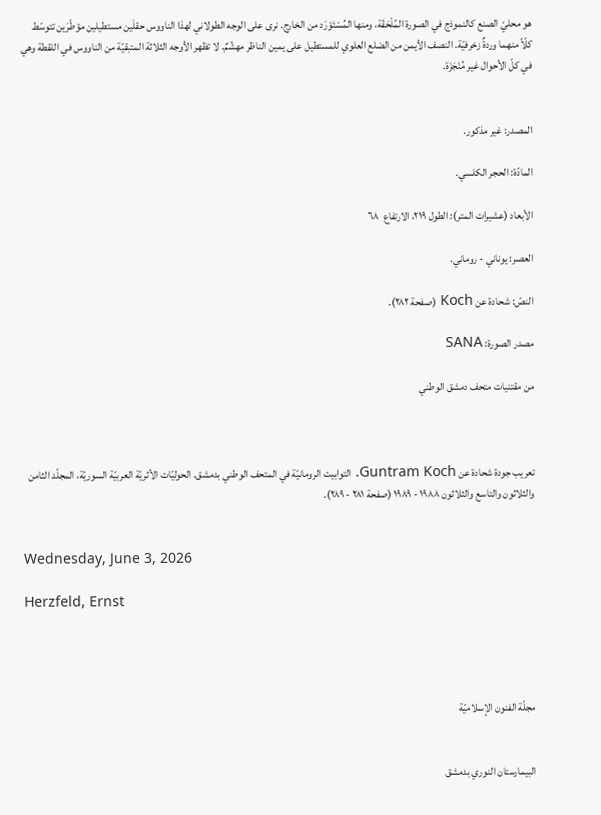هو محليّ الصنع كالنموذج في الصورة المُلْحَقَة، ومنها المُسْتَوْرَد من الخارج. نرى على الوجه الطولاني لهذا الناووس حقلَين مستطيلين مؤطّرَين تتوسّط كلّاً منهما وردةٌ زخرفيّة. النصف الأيمن من الضلع العلوي للمستطيل على يمين الناظر مهشّمٌ. لا تظهر الأوجه الثلاثة المتبقيّة من الناووس في اللقطة وهي في كلّ الأحوال غير مُنْجَزَة.


المصدر: غير مذكور.

المادّة: الحجر الكلسي.

الأبعاد (عشيرات المتر): الطول ٢١٩، الارتفاع  ٦٨

العصر: يوناني - روماني.

النصّ: شحادة عن Koch (صفحة ٢٨٢).

مصدر الصورة: SANA

من مقتنيات متحف دمشق الوطني



تعريب جودة شحادة عن Guntram Koch. التوابيت الرومانيّة في المتحف الوطني بدمشق. الحوليّات الأثريّة العربيّة السوريّة، المجلّد الثامن والثلاثون والتاسع والثلاثون ١٩٨٨ - ١٩٨٩ (صفحة ٢٨١ - ٢٨٩).


Wednesday, June 3, 2026

Herzfeld, Ernst




مجلّة الفنون الإسلاميّة


البيمارستان النوري بدمشق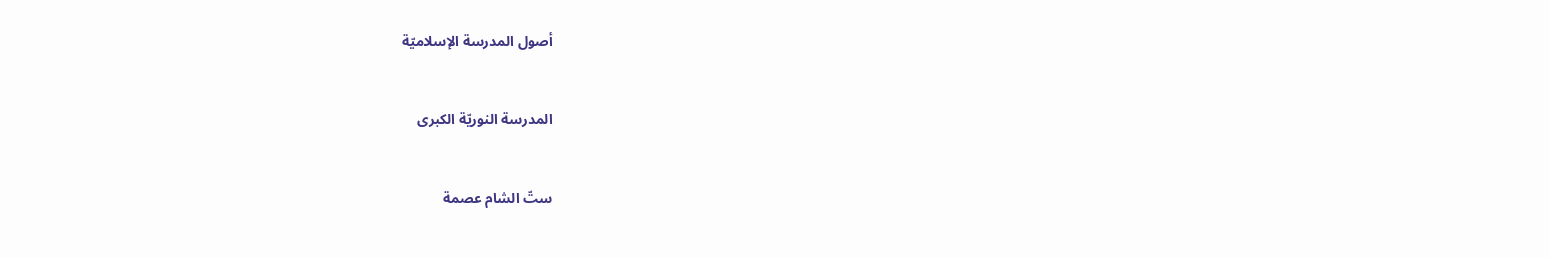أصول المدرسة الإسلاميّة


المدرسة النوريّة الكبرى


ستّ الشام عصمة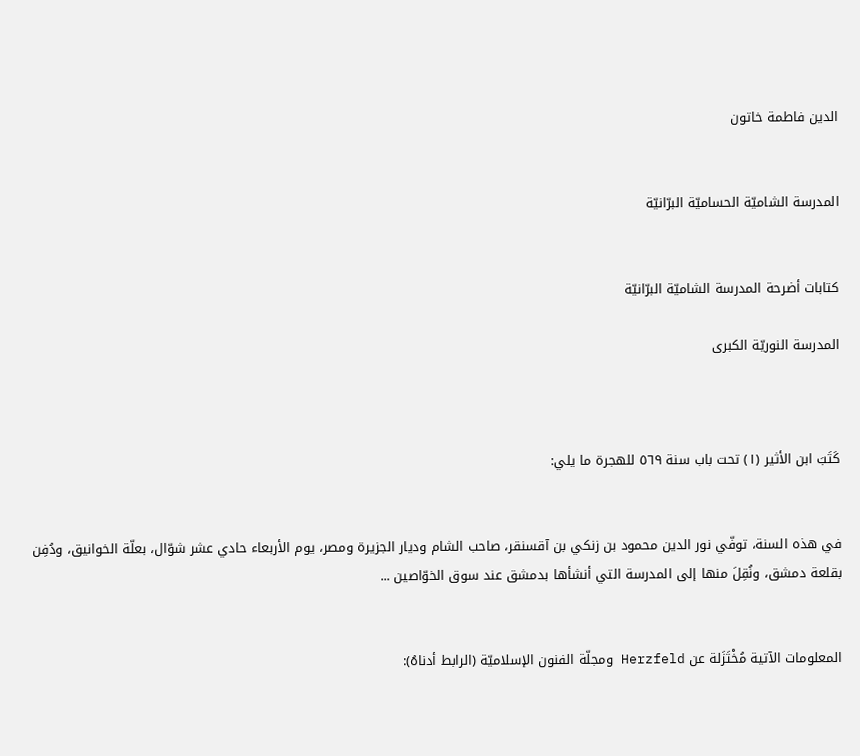الدين فاطمة خاتون


المدرسة الشاميّة الحساميّة البرّانيّة


كتابات أضرحة المدرسة الشاميّة البرّانيّة

المدرسة النوريّة الكبرى



كَتَبَ ابن الأثير (١) تحت باب سنة ٥٦٩ للهجرة ما يلي:


في هذه السنة، توفّي نور الدين محمود بن زنكي بن آقسنقر، صاحب الشام وديار الجزيرة ومصر، يوم الأربعاء حادي عشر شوّال، بعلّة الخوانيق، ودُفِن بقلعة دمشق، ونُقِلَ منها إلى المدرسة التي أنشأها بدمشق عند سوق الخوّاصين ...


المعلومات الآتية مُخْتَزَلة عن Herzfeld ومجلّة الفنون الإسلاميّة (الرابط أدناهُ):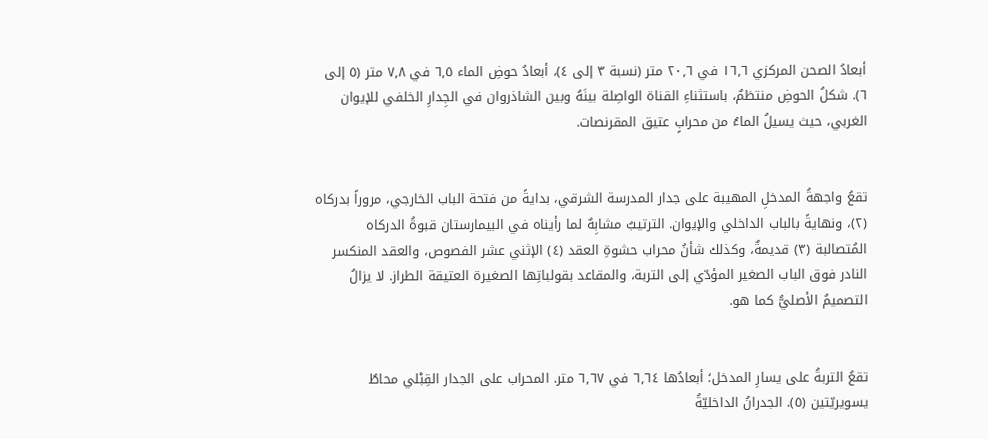أبعادُ الصحن المركزي ١٦٫٦ في ٢٠٫٦ متر (نسبة ٣ إلى ٤)، أبعادُ حوضِ الماء ٦٫٥ في ٧٫٨ متر (٥ إلى ٦). شكلُ الحوضِ منتظمٌ، باستثناءِ القناة الواصِلة بينَهُ وبين الشاذروان في الجِدارِ الخلفي للإيوان الغربي، حيث يسيلُ الماءُ من محرابٍ عتيق المقرنصات.


تقعُ واجهةُ المدخلِ المهيبة على جدار المدرسة الشرقي، بدايةً من فتحة الباب الخارجي، مروراً بدركاه (٢)، ونهايةً بالباب الداخلي والإيوان. الترتيبُ مشابِهٌ لما رأيناه في البيمارستان قبوةُ الدركاه المُتصالبة (٣) قديمةٌ، وكذلك شأنُ محراب حشوةِ العقد (٤) الإثني عشر الفصوص، والعقد المنكسر النادر فوق الباب الصغير المؤدّي إلى التربة، والمقاعد بقولباتِها الصغيرة العتيقة الطراز. لا يزالُ التصميمُ الأصليُّ كما هو.


تقعُ التربةُ على يسارِ المدخل؛ أبعادُها ٦٫٦٤ في ٦٫٦٧ متر. المحراب على الجدار القِبْلي محاطٌ يسويريّتين (٥). الجدرانُ الداخليّةُ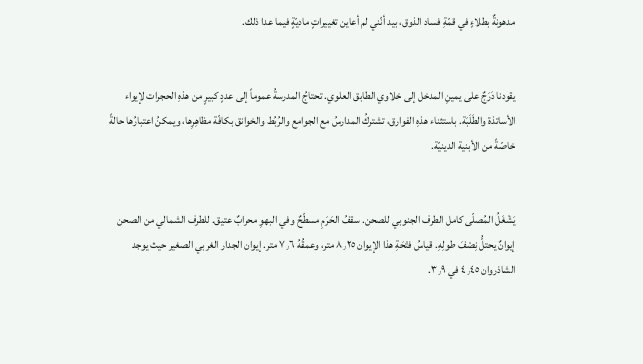مدهونةٌ بطلاءٍ في قمّةِ فساد الذوق، بيد أنّني لم أعاين تغييراتٍ ماديّةٍ فيما عدا ذلك.


يقودنا دَرَجٌ على يمينِ المدخل إلى خلاوي الطابق العلوي. تحتاجُ المدرسةُ عموماً إلى عددٍ كبيرٍ من هذهِ الحجرات لإيواء الأساتذة والطَلَبَة. باستثناء هذهِ الفوارق، تشتركُ المدارسُ مع الجوامع والرُبُط والخوانق بكافّة مظاهِرِها، ويمكنُ اعتبارُها حالةً خاصّةً من الأبنية الدينيّة.


يَشْغَلُ المُصلّى كامل الطرف الجنوبي للصحن. سقفُ الحَرَمِ مسطّحٌ وفي البهوِ محرابٌ عتيق. للطرف الشمالي من الصحن إيوانٌ يحتلُّ نِصْفَ طولِهِ. قياسُ فتْحَةِ هذا الإيوان ٨٫٢٥ متر، وعمقُهُ ٧٫٦ متر. إيوان الجدار الغربي الصغير حيث يوجد الشاذروان ٤٫٤٥ في ٣٫٩.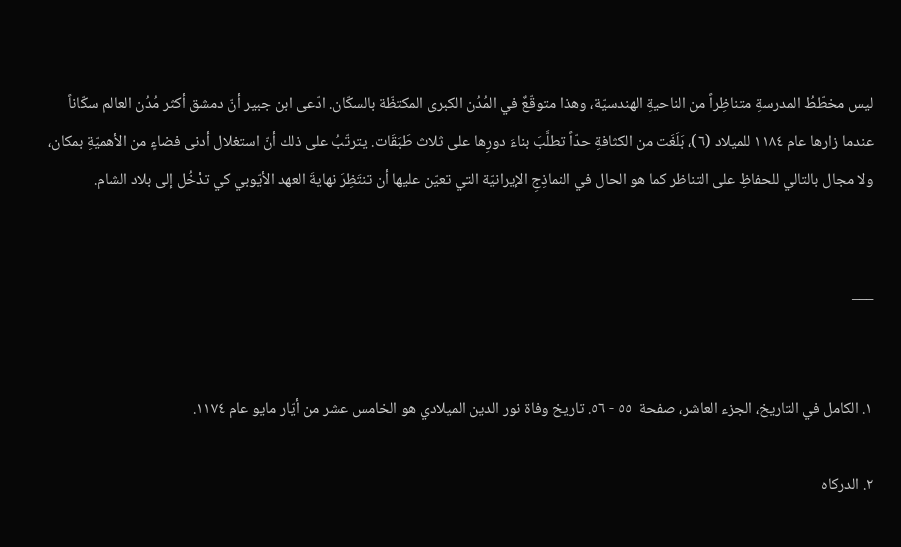ليس مخطّطُ المدرسةِ متناظِراً من الناحيةِ الهندسيّة، وهذا متوقّعٌ في المُدُن الكبرى المكتظّة بالسكّان. ادّعى ابن جبير أنّ دمشق أكثر مُدُن العالم سكّاناً عندما زارها عام ١١٨٤ للميلاد (٦)، بَلَغَت من الكثافةِ حدّاً تطلَّبَ بناءَ دورِها على ثلاث طَبَقَات. يترتّبُ على ذلك أنّ استغلال أدنى فضاءٍ من الأهميّةِ بمكان، ولا مجال بالتالي للحفاظِ على التناظر كما هو الحال في النماذِجِ الإيرانيّة التي تعيّن عليها أن تنتَظِرَ نهايةَ العهد الأيّوبي كي تدْخُل إلى بلاد الشام.


___


١. الكامل في التاريخ، الجزء العاشر، صفحة  ٥٥ - ٥٦. تاريخ وفاة نور الدين الميلادي هو الخامس عشر من أيّار مايو عام ١١٧٤.

٢. الدركاه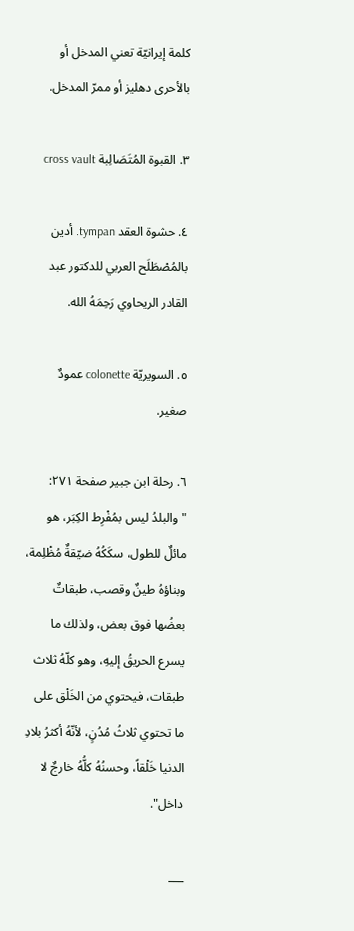كلمة إيرانيّة تعني المدخل أو بالأحرى دهليز أو ممرّ المدخل.

٣. القبوة المُتَصَالِبة cross vault

٤. حشوة العقد tympan. أدين بالمُصْطَلَح العربي للدكتور عبد القادر الريحاوي رَحِمَهُ الله.

٥. السويريّة colonette عمودٌ صغير.

٦. رحلة ابن جبير صفحة ٢٧١: "والبلدُ ليس بمُفْرِط الكِبَر، هو مائلٌ للطول، سكَكُهُ ضيّقةٌ مُظْلِمة، وبناؤهُ طينٌ وقصب، طبقاتٌ بعضُها فوق بعض، ولذلك ما يسرع الحريقُ إليهِ، وهو كلّهُ ثلاث طبقات، فيحتوي من الخَلْق على ما تحتوي ثلاثُ مُدُنٍ، لأنّهُ أكثرُ بلادِ الدنيا خَلْقاً، وحسنُهُ كلُّهُ خارجٌ لا داخل".

___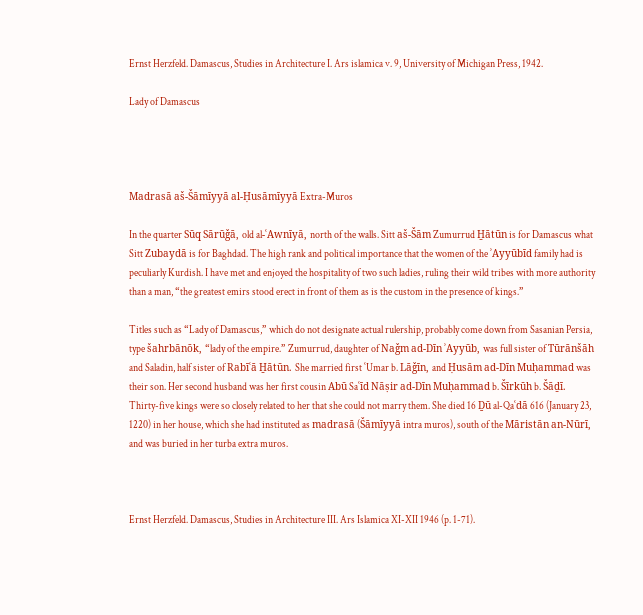Ernst Herzfeld. Damascus, Studies in Architecture I. Ars islamica v. 9, University of Michigan Press, 1942.

Lady of Damascus




Madrasā aš-Šāmīyyā al-Ḥusāmīyyā Extra-Muros

In the quarter Sūq Sārūǧā, old al-ʿAwnīyā, north of the walls. Sitt aš-Šām Zumurrud H̱ātūn is for Damascus what Sitt Zubaydā is for Baghdad. The high rank and political importance that the women of the ʾAyyūbīd family had is peculiarly Kurdish. I have met and enjoyed the hospitality of two such ladies, ruling their wild tribes with more authority than a man, “the greatest emirs stood erect in front of them as is the custom in the presence of kings.”

Titles such as “Lady of Damascus,” which do not designate actual rulership, probably come down from Sasanian Persia, type šahrbānōk, “lady of the empire.” Zumurrud, daughter of Naǧm ad-Dīn ʾAyyūb, was full sister of Tūrānšāh and Saladin, half sister of Rabīʿā H̱ātūn. She married first ʿUmar b. Lāǧīn, and Ḥusām ad-Dīn Muḥammad was their son. Her second husband was her first cousin Abū Saʿīd Nāṣir ad-Dīn Muḥammad b. Šīrkūh b. Šāḏī. Thirty-five kings were so closely related to her that she could not marry them. She died 16 Ḏū al-Qaʿdā 616 (January 23, 1220) in her house, which she had instituted as madrasā (Šāmīyyā intra muros), south of the Māristān an-Nūrī, and was buried in her turba extra muros.



Ernst Herzfeld. Damascus, Studies in Architecture III. Ars Islamica XI-XII 1946 (p. 1-71).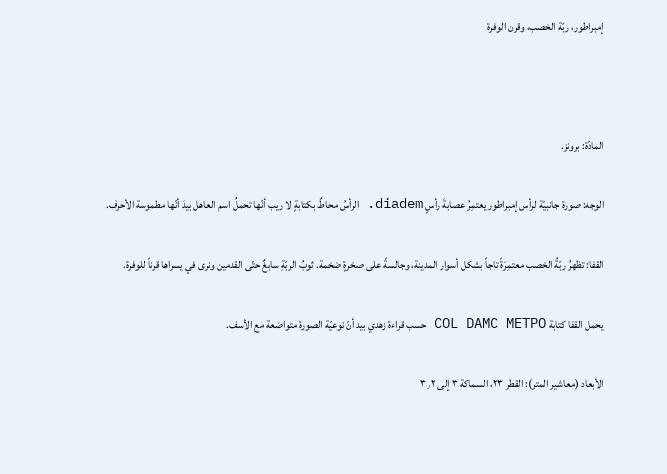إمبراطور، ربّة الخصب، وقرن الوفرة



المادّة: برونز.

الوجه: صورة جانبيّة لرأس إمبراطور يعتمِرُ عصابةَ رأسٍ diadem. الرأسُ محاطٌ بكتابةٍ لا ريب أنّها تحملُ اسم العاهل بيدَ أنّها مطموسة الأحرف.

القفا: تظهرُ ربّةُ الخصب معتمِرَةً تاجاً بشكل أسوار المدينة، وجالسةً على صخرةٍ ضخمة. ثوبُ الربّةِ سابغٌ حتّى القدمين ونرى في يسراها قرناً للوفرة.

يحمل القفا كتابة COL DAMC METPO حسب قراءة زهدي بيد أنّ نوعيّة الصورة متواضعة مع الأسف.

الأبعاد (معاشير المتر): القطر ٢٣، السماكة ٣ إلى ٣٫٢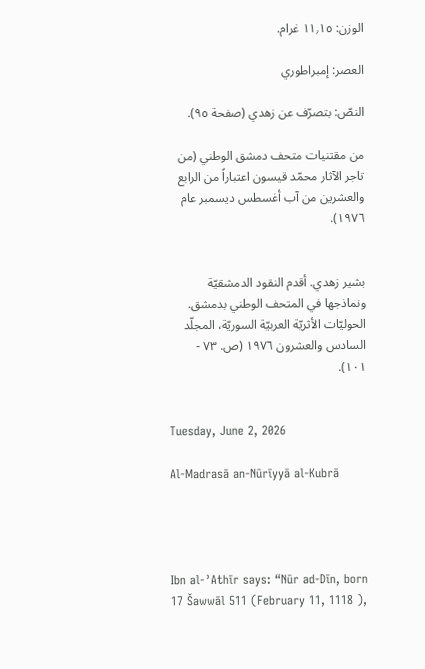الوزن: ١١٫١٥ غرام.

العصر: إمبراطوري

النصّ: بتصرّف عن زهدي (صفحة ٩٥).

من مقتنيات متحف دمشق الوطني (من تاجر الآثار محمّد قيسون اعتباراً من الرابع والعشرين من آب أغسطس ديسمبر عام ١٩٧٦).


بشير زهدي. أقدم النقود الدمشقيّة ونماذجها في المتحف الوطني بدمشق. الحوليّات الأثريّة العربيّة السوريّة، المجلّد السادس والعشرون ١٩٧٦ (ص. ٧٣ - ١٠١).


Tuesday, June 2, 2026

Al-Madrasā an-Nūrīyyā al-Kubrā




Ibn al-ʾAthīr says: “Nūr ad-Dīn, born 17 Šawwāl 511 (February 11, 1118 ),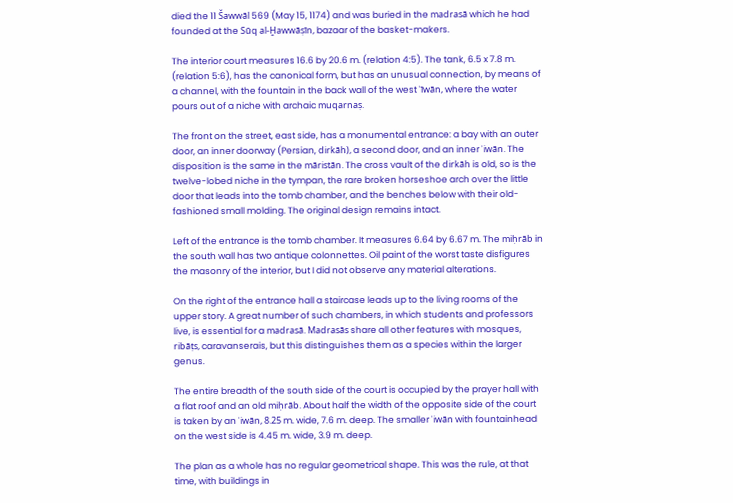died the 11 Šawwāl 569 (May 15, 1174) and was buried in the madrasā which he had founded at the Sūq al-H̱awwāṣīn, bazaar of the basket-makers.

The interior court measures 16.6 by 20.6 m. (relation 4:5). The tank, 6.5 x 7.8 m. (relation 5:6), has the canonical form, but has an unusual connection, by means of a channel, with the fountain in the back wall of the west ʾīwān, where the water pours out of a niche with archaic muqarnaṣ.

The front on the street, east side, has a monumental entrance: a bay with an outer door, an inner doorway (Persian, dirkāh), a second door, and an inner ʾiwān. The disposition is the same in the māristān. The cross vault of the dirkāh is old, so is the twelve-lobed niche in the tympan, the rare broken horseshoe arch over the little door that leads into the tomb chamber, and the benches below with their old-fashioned small molding. The original design remains intact.

Left of the entrance is the tomb chamber. It measures 6.64 by 6.67 m. The miḥrāb in the south wall has two antique colonnettes. Oil paint of the worst taste disfigures the masonry of the interior, but I did not observe any material alterations.

On the right of the entrance hall a staircase leads up to the living rooms of the upper story. A great number of such chambers, in which students and professors live, is essential for a madrasā. Madrasās share all other features with mosques, ribāṭs, caravanserais, but this distinguishes them as a species within the larger genus.

The entire breadth of the south side of the court is occupied by the prayer hall with a flat roof and an old miḥrāb. About half the width of the opposite side of the court is taken by an ʾiwān, 8.25 m. wide, 7.6 m. deep. The smaller ʾiwān with fountainhead on the west side is 4.45 m. wide, 3.9 m. deep.

The plan as a whole has no regular geometrical shape. This was the rule, at that time, with buildings in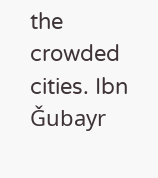the crowded cities. Ibn Ǧubayr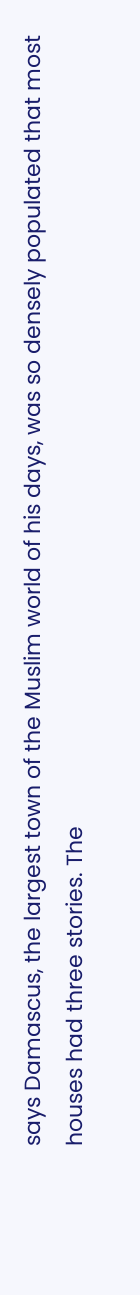says Damascus, the largest town of the Muslim world of his days, was so densely populated that most houses had three stories. The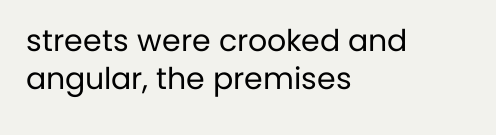streets were crooked and angular, the premises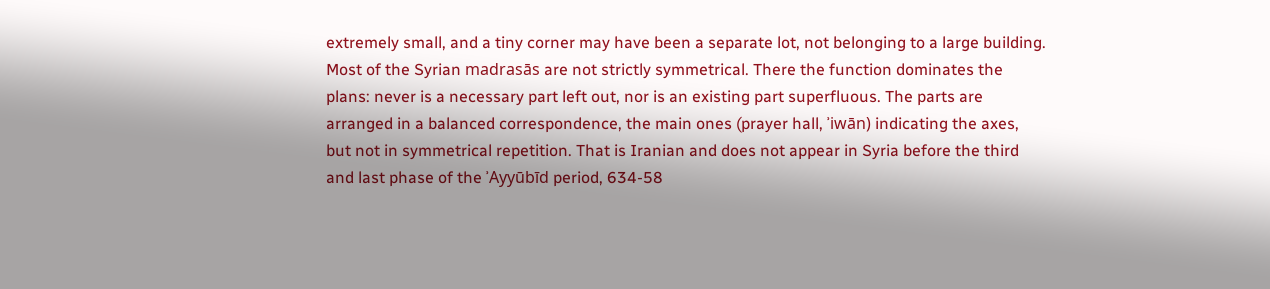extremely small, and a tiny corner may have been a separate lot, not belonging to a large building. Most of the Syrian madrasās are not strictly symmetrical. There the function dominates the plans: never is a necessary part left out, nor is an existing part superfluous. The parts are arranged in a balanced correspondence, the main ones (prayer hall, ʾiwān) indicating the axes, but not in symmetrical repetition. That is Iranian and does not appear in Syria before the third and last phase of the ʾAyyūbīd period, 634-58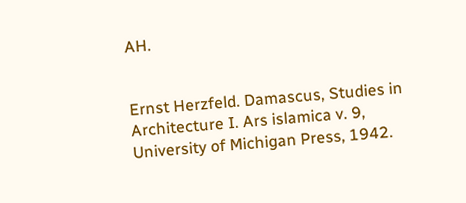AH.


Ernst Herzfeld. Damascus, Studies in Architecture I. Ars islamica v. 9, University of Michigan Press, 1942.